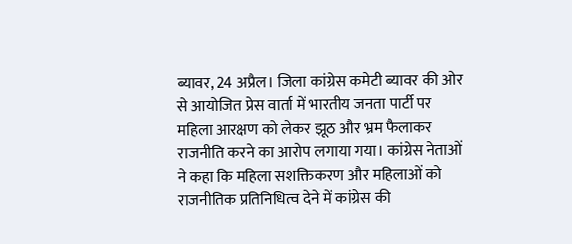ब्यावर, 24 अप्रैल। जिला कांग्रेस कमेटी ब्यावर की ओर से आयोजित प्रेस वार्ता में भारतीय जनता पार्टी पर महिला आरक्षण को लेकर झूठ और भ्रम फैलाकर राजनीति करने का आरोप लगाया गया। कांग्रेस नेताओं ने कहा कि महिला सशक्तिकरण और महिलाओं को राजनीतिक प्रतिनिधित्व देने में कांग्रेस की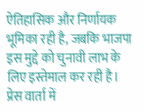ऐतिहासिक और निर्णायक भूमिका रही है, जबकि भाजपा इस मुद्दे को चुनावी लाभ के लिए इस्तेमाल कर रही है।
प्रेस वार्ता में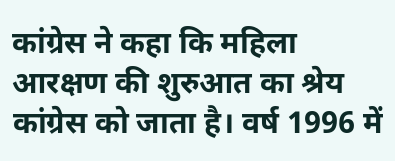कांग्रेस ने कहा कि महिला आरक्षण की शुरुआत का श्रेय कांग्रेस को जाता है। वर्ष 1996 में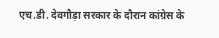एच.डी. देवगौड़ा सरकार के दौरान कांग्रेस के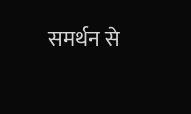समर्थन से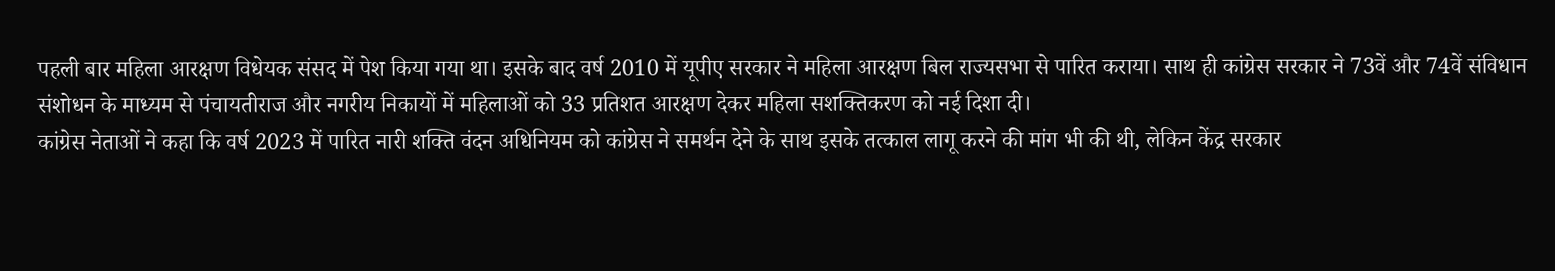पहली बार महिला आरक्षण विधेयक संसद में पेश किया गया था। इसके बाद वर्ष 2010 में यूपीए सरकार ने महिला आरक्षण बिल राज्यसभा से पारित कराया। साथ ही कांग्रेस सरकार ने 73वें और 74वें संविधान संशोधन के माध्यम से पंचायतीराज और नगरीय निकायों में महिलाओं को 33 प्रतिशत आरक्षण देकर महिला सशक्तिकरण को नई दिशा दी।
कांग्रेस नेताओं ने कहा कि वर्ष 2023 में पारित नारी शक्ति वंदन अधिनियम को कांग्रेस ने समर्थन देने के साथ इसके तत्काल लागू करने की मांग भी की थी, लेकिन केंद्र सरकार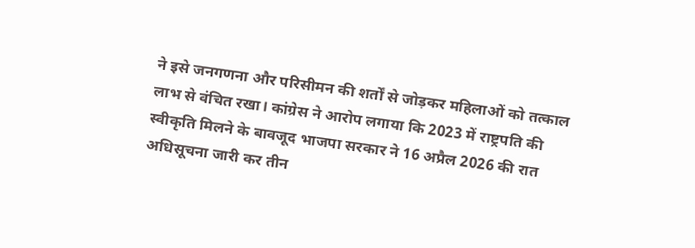ने इसे जनगणना और परिसीमन की शर्तों से जोड़कर महिलाओं को तत्काल लाभ से वंचित रखा। कांग्रेस ने आरोप लगाया कि 2023 में राष्ट्रपति की स्वीकृति मिलने के बावजूद भाजपा सरकार ने 16 अप्रैल 2026 की रात अधिसूचना जारी कर तीन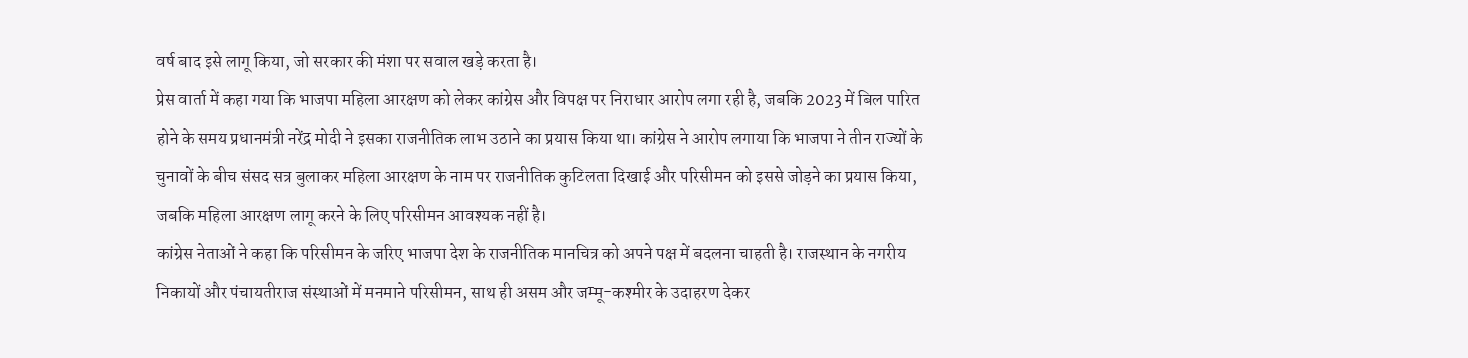वर्ष बाद इसे लागू किया, जो सरकार की मंशा पर सवाल खड़े करता है।
प्रेस वार्ता में कहा गया कि भाजपा महिला आरक्षण को लेकर कांग्रेस और विपक्ष पर निराधार आरोप लगा रही है, जबकि 2023 में बिल पारित होने के समय प्रधानमंत्री नरेंद्र मोदी ने इसका राजनीतिक लाभ उठाने का प्रयास किया था। कांग्रेस ने आरोप लगाया कि भाजपा ने तीन राज्यों के चुनावों के बीच संसद सत्र बुलाकर महिला आरक्षण के नाम पर राजनीतिक कुटिलता दिखाई और परिसीमन को इससे जोड़ने का प्रयास किया, जबकि महिला आरक्षण लागू करने के लिए परिसीमन आवश्यक नहीं है।
कांग्रेस नेताओं ने कहा कि परिसीमन के जरिए भाजपा देश के राजनीतिक मानचित्र को अपने पक्ष में बदलना चाहती है। राजस्थान के नगरीय निकायों और पंचायतीराज संस्थाओं में मनमाने परिसीमन, साथ ही असम और जम्मू-कश्मीर के उदाहरण देकर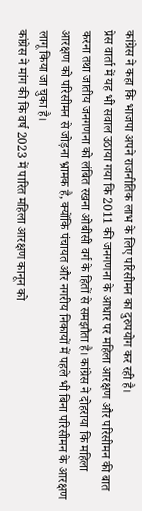कांग्रेस ने कहा कि भाजपा अपने राजनीतिक लाभ के लिए परिसीमन का दुरुपयोग कर रही है।
प्रेस वार्ता में यह भी सवाल उठाया गया कि 2011 की जनगणना के आधार पर महिला आरक्षण और परिसीमन की बात करना तथा जातीय जनगणना को लंबित रखना ओबीसी वर्ग के हितों से समझौता है। कांग्रेस ने दोहराया कि महिला आरक्षण को परिसीमन से जोड़ना भ्रामक है, क्योंकि पंचायत और नगरीय निकायों में पहले भी बिना परिसीमन के आरक्षण लागू किया जा चुका है।
कांग्रेस ने मांग की कि वर्ष 2023 में पारित महिला आरक्षण कानून को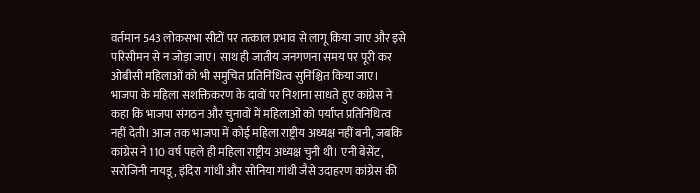वर्तमान 543 लोकसभा सीटों पर तत्काल प्रभाव से लागू किया जाए और इसे परिसीमन से न जोड़ा जाए। साथ ही जातीय जनगणना समय पर पूरी कर ओबीसी महिलाओं को भी समुचित प्रतिनिधित्व सुनिश्चित किया जाए।
भाजपा के महिला सशक्तिकरण के दावों पर निशाना साधते हुए कांग्रेस ने कहा कि भाजपा संगठन और चुनावों में महिलाओं को पर्याप्त प्रतिनिधित्व नहीं देती। आज तक भाजपा में कोई महिला राष्ट्रीय अध्यक्ष नहीं बनी, जबकि कांग्रेस ने 110 वर्ष पहले ही महिला राष्ट्रीय अध्यक्ष चुनी थी। एनी बेसेंट, सरोजिनी नायडू, इंदिरा गांधी और सोनिया गांधी जैसे उदाहरण कांग्रेस की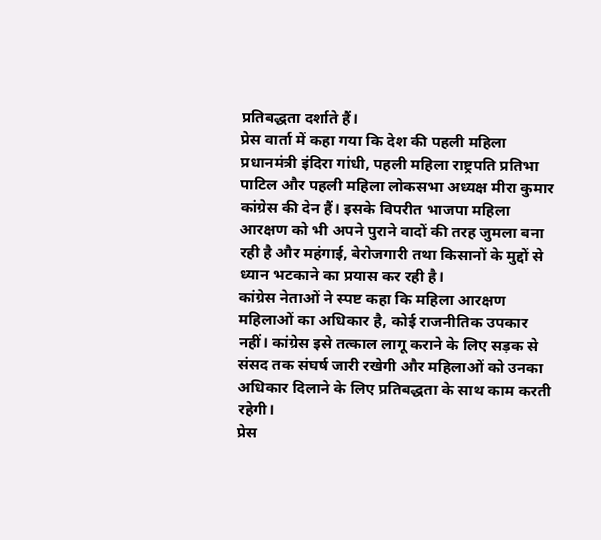प्रतिबद्धता दर्शाते हैं।
प्रेस वार्ता में कहा गया कि देश की पहली महिला प्रधानमंत्री इंदिरा गांधी, पहली महिला राष्ट्रपति प्रतिभा पाटिल और पहली महिला लोकसभा अध्यक्ष मीरा कुमार कांग्रेस की देन हैं। इसके विपरीत भाजपा महिला आरक्षण को भी अपने पुराने वादों की तरह जुमला बना रही है और महंगाई, बेरोजगारी तथा किसानों के मुद्दों से ध्यान भटकाने का प्रयास कर रही है।
कांग्रेस नेताओं ने स्पष्ट कहा कि महिला आरक्षण महिलाओं का अधिकार है, कोई राजनीतिक उपकार नहीं। कांग्रेस इसे तत्काल लागू कराने के लिए सड़क से संसद तक संघर्ष जारी रखेगी और महिलाओं को उनका अधिकार दिलाने के लिए प्रतिबद्धता के साथ काम करती रहेगी।
प्रेस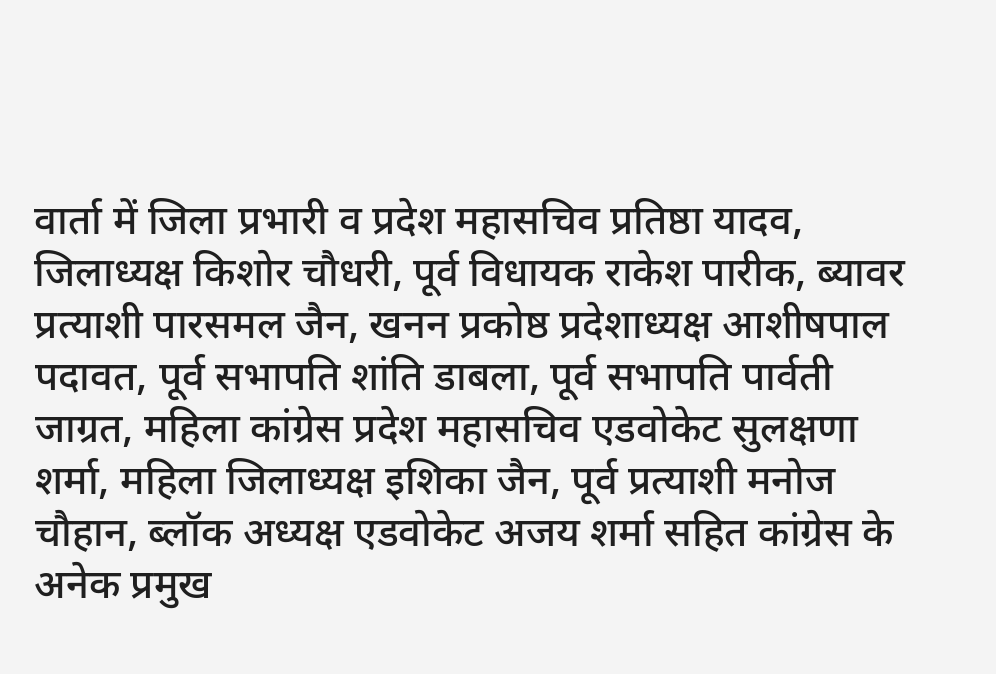वार्ता में जिला प्रभारी व प्रदेश महासचिव प्रतिष्ठा यादव, जिलाध्यक्ष किशोर चौधरी, पूर्व विधायक राकेश पारीक, ब्यावर प्रत्याशी पारसमल जैन, खनन प्रकोष्ठ प्रदेशाध्यक्ष आशीषपाल पदावत, पूर्व सभापति शांति डाबला, पूर्व सभापति पार्वती जाग्रत, महिला कांग्रेस प्रदेश महासचिव एडवोकेट सुलक्षणा शर्मा, महिला जिलाध्यक्ष इशिका जैन, पूर्व प्रत्याशी मनोज चौहान, ब्लॉक अध्यक्ष एडवोकेट अजय शर्मा सहित कांग्रेस के अनेक प्रमुख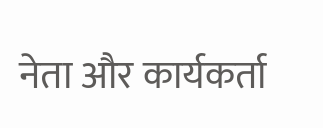नेता और कार्यकर्ता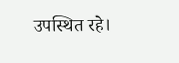उपस्थित रहे।